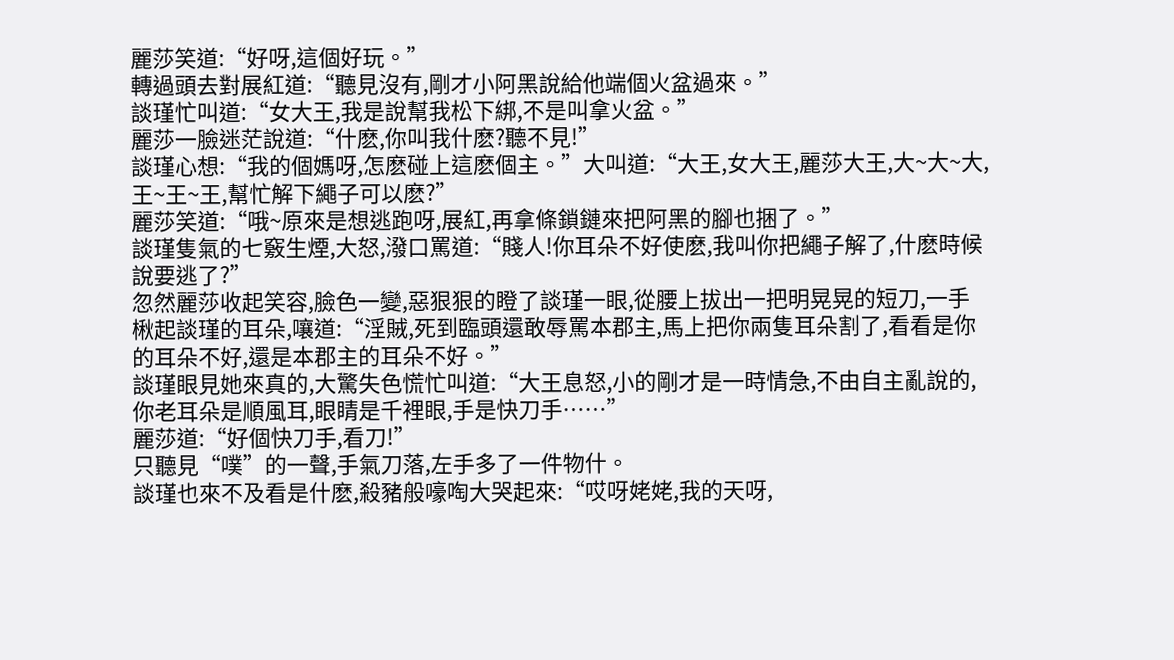麗莎笑道:“好呀,這個好玩。”
轉過頭去對展紅道:“聽見沒有,剛才小阿黑說給他端個火盆過來。”
談瑾忙叫道:“女大王,我是說幫我松下綁,不是叫拿火盆。”
麗莎一臉迷茫說道:“什麽,你叫我什麽?聽不見!”
談瑾心想:“我的個媽呀,怎麽碰上這麽個主。”大叫道:“大王,女大王,麗莎大王,大~大~大,王~王~王,幫忙解下繩子可以麽?”
麗莎笑道:“哦~原來是想逃跑呀,展紅,再拿條鎖鏈來把阿黑的腳也捆了。”
談瑾隻氣的七竅生煙,大怒,潑口罵道:“賤人!你耳朵不好使麽,我叫你把繩子解了,什麽時候說要逃了?”
忽然麗莎收起笑容,臉色一變,惡狠狠的瞪了談瑾一眼,從腰上拔出一把明晃晃的短刀,一手楸起談瑾的耳朵,嚷道:“淫賊,死到臨頭還敢辱罵本郡主,馬上把你兩隻耳朵割了,看看是你的耳朵不好,還是本郡主的耳朵不好。”
談瑾眼見她來真的,大驚失色慌忙叫道:“大王息怒,小的剛才是一時情急,不由自主亂說的,你老耳朵是順風耳,眼睛是千裡眼,手是快刀手……”
麗莎道:“好個快刀手,看刀!”
只聽見“噗”的一聲,手氣刀落,左手多了一件物什。
談瑾也來不及看是什麽,殺豬般嚎啕大哭起來:“哎呀姥姥,我的天呀,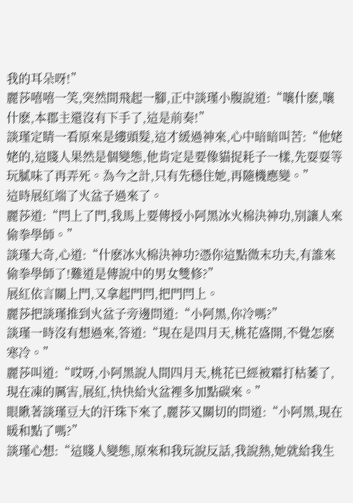我的耳朵呀!”
麗莎嘻嘻一笑,突然間飛起一腳,正中談瑾小腹說道:“嚷什麽,嚷什麽,本郡主還沒有下手了,這是前奏!”
談瑾定睛一看原來是縷頭髮,這才緩過神來,心中暗暗叫苦:“他姥姥的,這賤人果然是個變態,他肯定是要像貓捉耗子一樣,先耍耍等玩膩味了再弄死。為今之計,只有先穩住她,再隨機應變。”
這時展紅端了火盆子過來了。
麗莎道:“閂上了門,我馬上要傳授小阿黑冰火棉決神功,別讓人來偷拳學師。”
談瑾大奇,心道:“什麽冰火棉決神功?憑你這點微末功夫,有誰來偷拳學師了!難道是傳說中的男女雙修?”
展紅依言關上門,又拿起門閂,把門閂上。
麗莎把談瑾推到火盆子旁邊問道:“小阿黑,你冷嗎?”
談瑾一時沒有想過來,答道:“現在是四月天,桃花盛開,不覺怎麽寒冷。”
麗莎叫道:“哎呀,小阿黑說人間四月天,桃花已經被霜打枯萎了,現在凍的厲害,展紅,快快給火盆裡多加點碳來。”
眼瞅著談瑾豆大的汗珠下來了,麗莎又關切的問道:“小阿黑,現在暖和點了嗎?”
談瑾心想:“這賤人變態,原來和我玩說反話,我說熱,她就給我生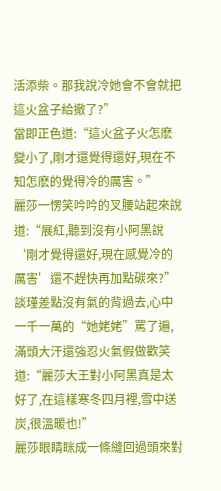活添柴。那我說冷她會不會就把這火盆子給撤了?”
當即正色道:“這火盆子火怎麽變小了,剛才還覺得還好,現在不知怎麽的覺得冷的厲害。”
麗莎一愣笑吟吟的叉腰站起來說道:“展紅,聽到沒有小阿黑說‘剛才覺得還好,現在感覺冷的厲害’還不趕快再加點碳來?”
談瑾差點沒有氣的背過去,心中一千一萬的“她姥姥”罵了遍,滿頭大汗還強忍火氣假做歡笑道:“麗莎大王對小阿黑真是太好了,在這樣寒冬四月裡,雪中送炭,很溫暖也!”
麗莎眼睛眯成一條縫回過頭來對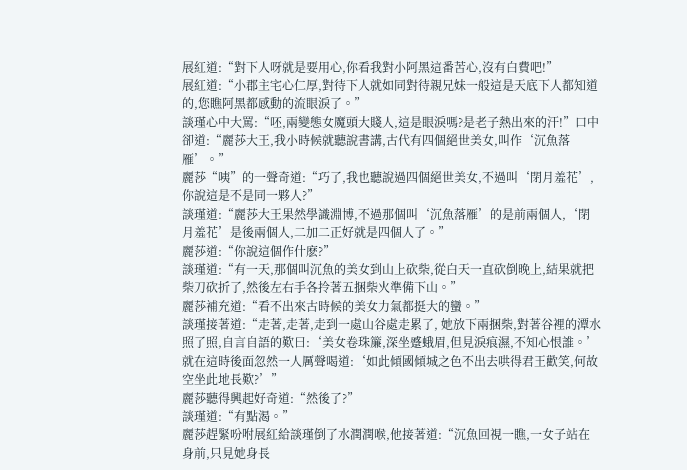展紅道:“對下人呀就是要用心,你看我對小阿黑這番苦心,沒有白費吧!”
展紅道:“小郡主宅心仁厚,對待下人就如同對待親兄妹一般這是天底下人都知道的,您瞧阿黑都感動的流眼淚了。”
談瑾心中大罵:“呸,兩變態女魔頭大賤人,這是眼淚嗎?是老子熱出來的汗!”口中卻道:“麗莎大王,我小時候就聽說書講,古代有四個絕世美女,叫作‘沉魚落雁’。”
麗莎“咦”的一聲奇道:“巧了,我也聽說過四個絕世美女,不過叫‘閉月羞花’,你說這是不是同一夥人?”
談瑾道:“麗莎大王果然學識淵博,不過那個叫‘沉魚落雁’的是前兩個人,‘閉月羞花’是後兩個人,二加二正好就是四個人了。”
麗莎道:“你說這個作什麽?”
談瑾道:“有一天,那個叫沉魚的美女到山上砍柴,從白天一直砍倒晚上,結果就把柴刀砍折了,然後左右手各拎著五捆柴火準備下山。”
麗莎補充道:“看不出來古時候的美女力氣都挺大的蠻。”
談瑾接著道:“走著,走著,走到一處山谷處走累了, 她放下兩捆柴,對著谷裡的潭水照了照,自言自語的歎曰:‘美女卷珠簾,深坐蹙蛾眉,但見淚痕濕,不知心恨誰。’就在這時後面忽然一人厲聲喝道:‘如此傾國傾城之色不出去哄得君王歡笑,何故空坐此地長歎?’”
麗莎聽得興起好奇道:“然後了?”
談瑾道:“有點渴。”
麗莎趕緊吩咐展紅給談瑾倒了水潤潤喉,他接著道:“沉魚回視一瞧,一女子站在身前,只見她身長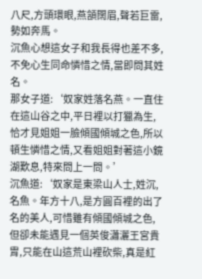八尺,方頭環眼,燕頷闊眉,聲若巨雷,勢如奔馬。
沉魚心想這女子和我長得也差不多,不免心生同命憐惜之情,當即問其姓名。
那女子道:‘奴家姓落名燕。一直住在這山谷之中,平日裡以打獵為生,恰才見姐姐一臉傾國傾城之色,所以頓生憐惜之情,又看姐姐對著這小鏡湖歎息,特來問上一問。’
沉魚道:‘奴家是東梁山人士,姓沉,名魚。年方十八,是方圓百裡的出了名的美人,可惜雖有傾國傾城之色,但卻未能遇見一個英俊瀟灑王宮貴胄,只能在山這荒山裡砍柴,真是紅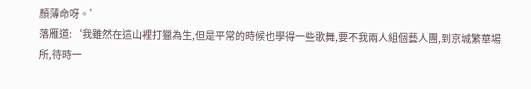顏薄命呀。’
落雁道:‘我雖然在這山裡打獵為生,但是平常的時候也學得一些歌舞,要不我兩人組個藝人團,到京城繁華場所,待時一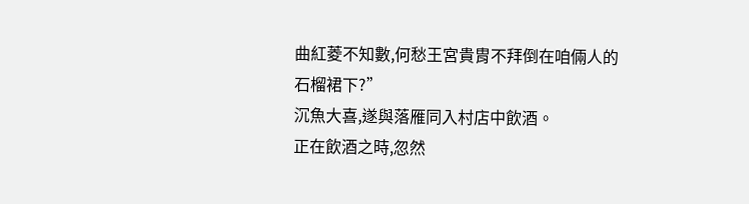曲紅菱不知數,何愁王宮貴胄不拜倒在咱倆人的石榴裙下?”
沉魚大喜,遂與落雁同入村店中飲酒。
正在飲酒之時,忽然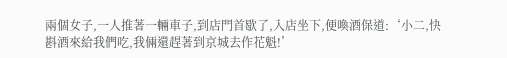兩個女子,一人推著一輛車子,到店門首歇了,入店坐下,便喚酒保道:‘小二,快斟酒來給我們吃,我倆還趕著到京城去作花魁!’